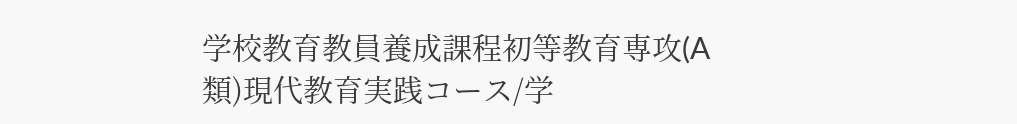学校教育教員養成課程初等教育専攻(A類)現代教育実践コース/学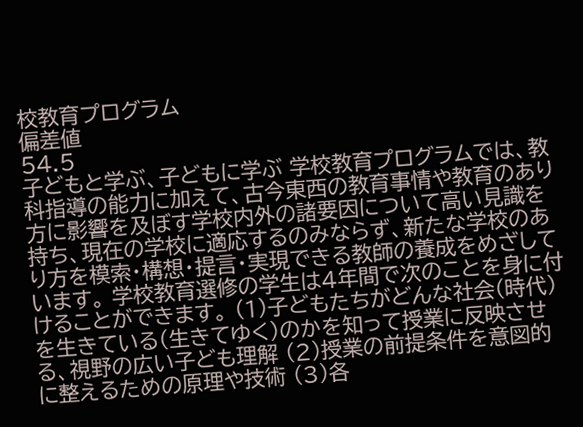校教育プログラム
偏差値
54.5
子どもと学ぶ、子どもに学ぶ 学校教育プログラムでは、教科指導の能力に加えて、古今東西の教育事情や教育のあり方に影響を及ぼす学校内外の諸要因について高い見識を持ち、現在の学校に適応するのみならず、新たな学校のあり方を模索・構想・提言・実現できる教師の養成をめざしています。 学校教育選修の学生は4年間で次のことを身に付けることができます。 (1)子どもたちがどんな社会(時代)を生きている(生きてゆく)のかを知って授業に反映させる、視野の広い子ども理解 (2)授業の前提条件を意図的に整えるための原理や技術 (3)各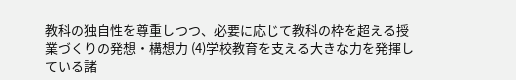教科の独自性を尊重しつつ、必要に応じて教科の枠を超える授業づくりの発想・構想力 (4)学校教育を支える大きな力を発揮している諸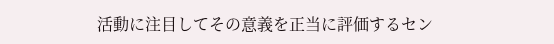活動に注目してその意義を正当に評価するセン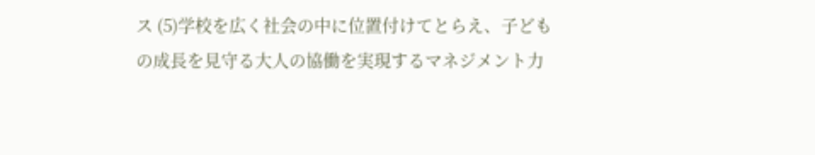ス (5)学校を広く社会の中に位置付けてとらえ、子どもの成長を見守る大人の協働を実現するマネジメント力